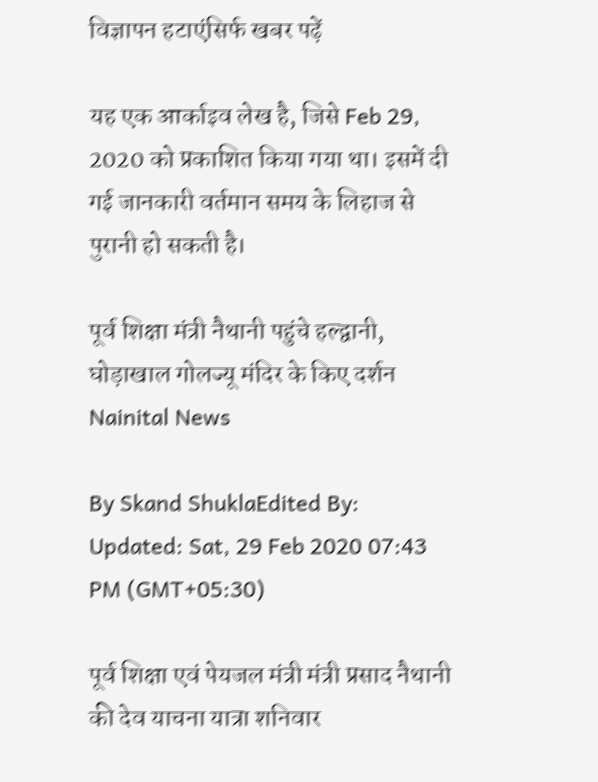विज्ञापन हटाएंसिर्फ खबर पढ़ें

यह एक आर्काइव लेख है, जिसे Feb 29, 2020 को प्रकाशित किया गया था। इसमें दी गई जानकारी वर्तमान समय के लिहाज से पुरानी हो सकती है।

पूर्व शिक्षा मंत्री नैथानी पहुंचे हल्‍द्वानी, घोड़ाखाल गोलज्यू मंदिर के किए दर्शन Nainital News

By Skand ShuklaEdited By:
Updated: Sat, 29 Feb 2020 07:43 PM (GMT+05:30)

पूर्व शिक्षा एवं पेयजल मंत्री मंत्री प्रसाद नैथानी की देव याचना यात्रा शनिवार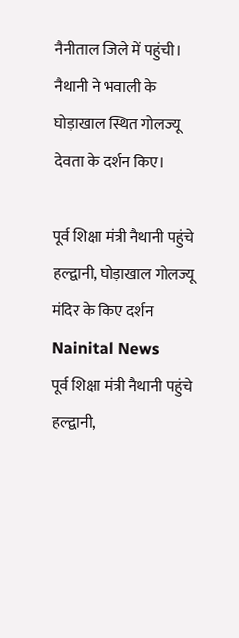नैनीताल जिले में पहुंची। नैथानी ने भवाली के घोड़ाखाल स्थित गोलज्यू देवता के दर्शन किए।

पूर्व शिक्षा मंत्री नैथानी पहुंचे हल्‍द्वानी, घोड़ाखाल गोलज्यू मंदिर के किए दर्शन Nainital News
पूर्व शिक्षा मंत्री नैथानी पहुंचे हल्‍द्वानी,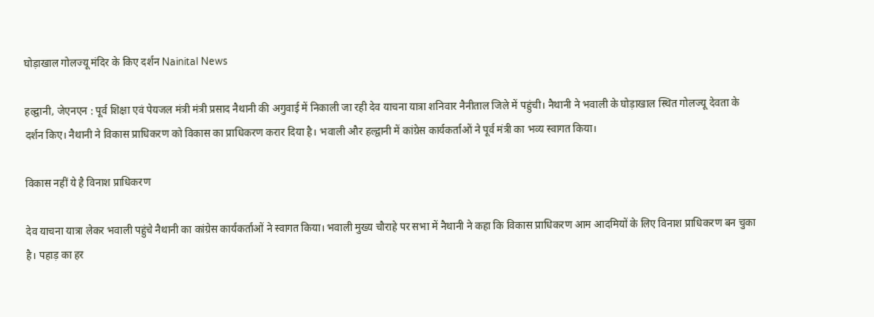घोड़ाखाल गोलज्यू मंदिर के किए दर्शन Nainital News

हल्द्वानी, जेएनएन : पूर्व शिक्षा एवं पेयजल मंत्री मंत्री प्रसाद नैथानी की अगुवाई में निकाली जा रही देव याचना यात्रा शनिवार नैनीताल जिले में पहुंची। नैथानी ने भवाली के घोड़ाखाल स्थित गोलज्यू देवता के दर्शन किए। नैथानी ने विकास प्राधिकरण को विकास का प्राधिकरण करार दिया है। भवाली और हल्द्वानी में कांग्रेस कार्यकर्ताओं ने पूर्व मंत्री का भव्य स्वागत किया।

विकास नहीं ये है विनाश प्राधिकरण

देव याचना यात्रा लेकर भवाली पहुंचे नैथानी का कांग्रेस कार्यकर्ताओं ने स्वागत किया। भवाली मुख्य चौराहे पर सभा में नैथानी ने कहा कि विकास प्राधिकरण आम आदमियों के लिए विनाश प्राधिकरण बन चुका है। पहाड़ का हर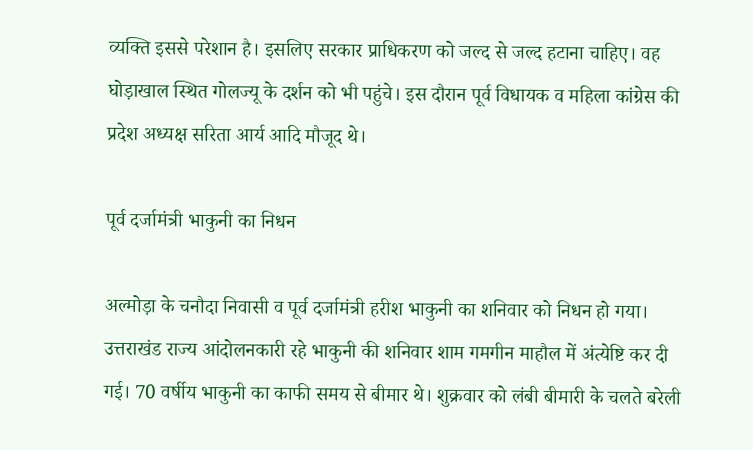व्यक्ति इससे परेशान है। इसलिए सरकार प्राधिकरण को जल्द से जल्द हटाना चाहिए। वह घोड़ाखाल स्थित गोलज्यू के दर्शन को भी पहुंचे। इस दौरान पूर्व विधायक व महिला कांग्रेस की प्रदेश अध्यक्ष सरिता आर्य आदि मौजूद थे।

पूर्व दर्जामंत्री भाकुनी का निधन

अल्मोड़ा के चनौदा निवासी व पूर्व दर्जामंत्री हरीश भाकुनी का शनिवार को निधन हो गया। उत्तराखंड राज्य आंदोलनकारी रहे भाकुनी की शनिवार शाम गमगीन माहौल में अंत्येष्टि कर दी गई। 70 वर्षीय भाकुनी का काफी समय से बीमार थे। शुक्रवार को लंबी बीमारी के चलते बरेली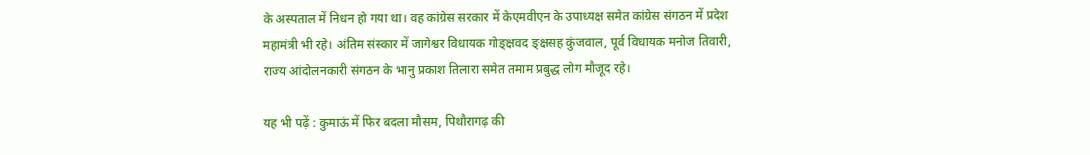के अस्पताल में निधन हो गया था। वह कांग्रेस सरकार में केएमवीएन के उपाध्यक्ष समेत कांग्रेस संगठन में प्रदेश महामंत्री भी रहे। अंतिम संस्कार में जागेश्वर विधायक गोङ्क्षवद ङ्क्षसह कुंजवाल, पूर्व विधायक मनोज तिवारी, राज्य आंदोलनकारी संगठन के भानु प्रकाश तिलारा समेत तमाम प्रबुद्ध लोग मौजूद रहे।

यह भी पढ़ें : कुमाऊं में फिर बदला मौसम, पिथौरागढ़ की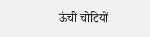ऊंची चोटियों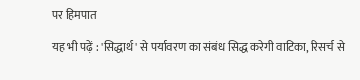पर हिमपात

यह भी पढ़ें : 'सिद्धार्थ' से पर्यावरण का संबंध सिद्ध करेगी वाटिका, रिसर्च से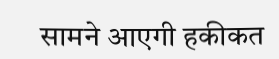सामने आएगी हकीकत